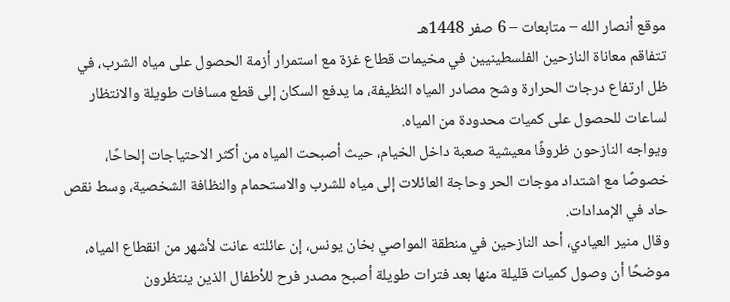موقع أنصار الله – متابعات – 6 صفر 1448هـ
تتفاقم معاناة النازحين الفلسطينيين في مخيمات قطاع غزة مع استمرار أزمة الحصول على مياه الشرب، في ظل ارتفاع درجات الحرارة وشح مصادر المياه النظيفة، ما يدفع السكان إلى قطع مسافات طويلة والانتظار لساعات للحصول على كميات محدودة من المياه.
ويواجه النازحون ظروفًا معيشية صعبة داخل الخيام، حيث أصبحت المياه من أكثر الاحتياجات إلحاحًا، خصوصًا مع اشتداد موجات الحر وحاجة العائلات إلى مياه للشرب والاستحمام والنظافة الشخصية، وسط نقص حاد في الإمدادات.
وقال منير العيادي، أحد النازحين في منطقة المواصي بخان يونس، إن عائلته عانت لأشهر من انقطاع المياه، موضحًا أن وصول كميات قليلة منها بعد فترات طويلة أصبح مصدر فرح للأطفال الذين ينتظرون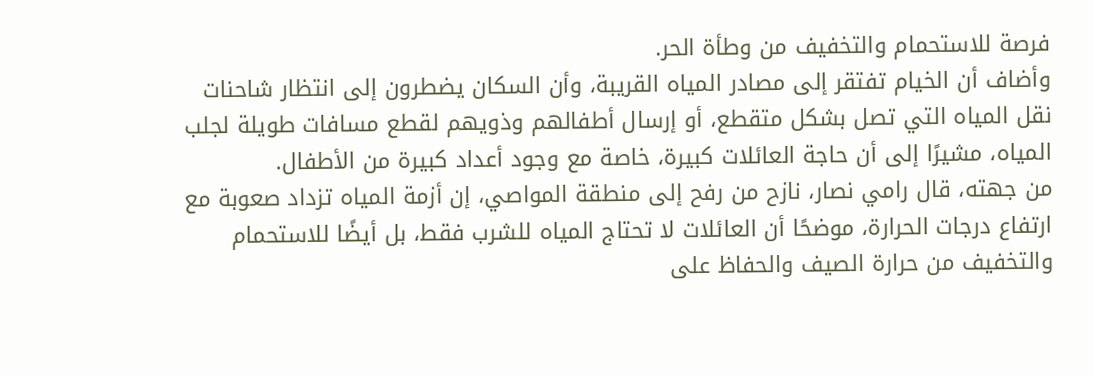فرصة للاستحمام والتخفيف من وطأة الحر.
وأضاف أن الخيام تفتقر إلى مصادر المياه القريبة، وأن السكان يضطرون إلى انتظار شاحنات نقل المياه التي تصل بشكل متقطع، أو إرسال أطفالهم وذويهم لقطع مسافات طويلة لجلب المياه، مشيرًا إلى أن حاجة العائلات كبيرة، خاصة مع وجود أعداد كبيرة من الأطفال.
من جهته، قال رامي نصار، نازح من رفح إلى منطقة المواصي، إن أزمة المياه تزداد صعوبة مع ارتفاع درجات الحرارة، موضحًا أن العائلات لا تحتاج المياه للشرب فقط، بل أيضًا للاستحمام والتخفيف من حرارة الصيف والحفاظ على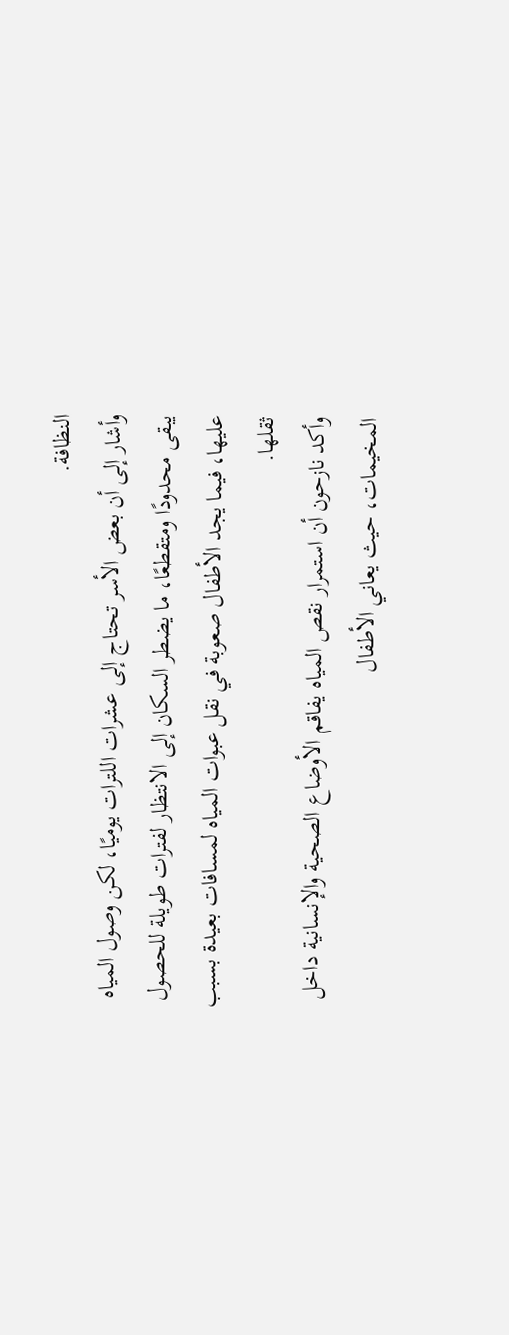النظافة.
وأشار إلى أن بعض الأسر تحتاج إلى عشرات اللترات يوميًا، لكن وصول المياه يبقى محدودًا ومتقطعًا، ما يضطر السكان إلى الانتظار لفترات طويلة للحصول عليها، فيما يجد الأطفال صعوبة في نقل عبوات المياه لمسافات بعيدة بسبب ثقلها.
وأكد نازحون أن استمرار نقص المياه يفاقم الأوضاع الصحية والإنسانية داخل المخيمات، حيث يعاني الأطفال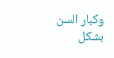وكبار السن بشكل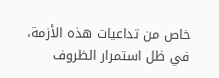خاص من تداعيات هذه الأزمة، في ظل استمرار الظروف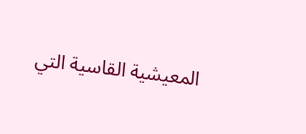المعيشية القاسية التي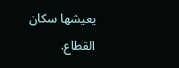يعيشها سكان القطاع.